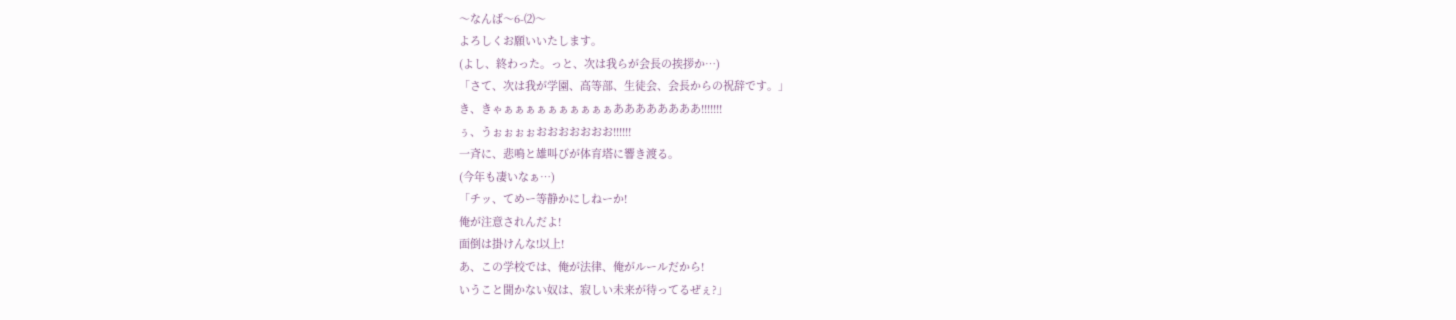〜なんば〜6-⑵〜
よろしくお願いいたします。
(よし、終わった。っと、次は我らが会長の挨拶か…)
「さて、次は我が学園、高等部、生徒会、会長からの祝辞です。」
き、きゃぁぁぁぁぁぁぁぁぁぁああああああああ!!!!!!!
ぅ、うぉぉぉぉおおおおおおお!!!!!!
一斉に、悲鳴と雄叫びが体育塔に響き渡る。
(今年も凄いなぁ…)
「チッ、てめー等静かにしねーか!
俺が注意されんだよ!
面倒は掛けんな!以上!
あ、この学校では、俺が法律、俺がルールだから!
いうこと聞かない奴は、寂しい未来が待ってるぜぇ?」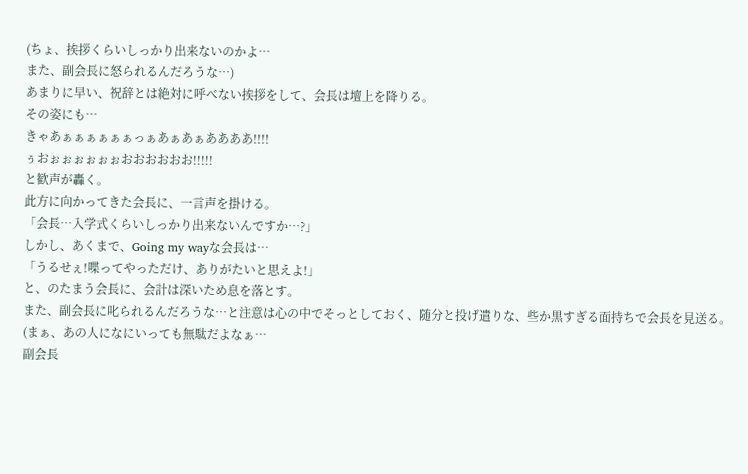(ちょ、挨拶くらいしっかり出来ないのかよ…
また、副会長に怒られるんだろうな…)
あまりに早い、祝辞とは絶対に呼べない挨拶をして、会長は壇上を降りる。
その姿にも…
きゃあぁぁぁぁぁぁっぁあぁあぁああああ!!!!
ぅおぉぉぉぉぉぉおおおおおお!!!!!
と歓声が轟く。
此方に向かってきた会長に、一言声を掛ける。
「会長…入学式くらいしっかり出来ないんですか…?」
しかし、あくまで、Going my wayな会長は…
「うるせぇ!喋ってやっただけ、ありがたいと思えよ!」
と、のたまう会長に、会計は深いため息を落とす。
また、副会長に叱られるんだろうな…と注意は心の中でそっとしておく、随分と投げ遣りな、些か黒すぎる面持ちで会長を見送る。
(まぁ、あの人になにいっても無駄だよなぁ…
副会長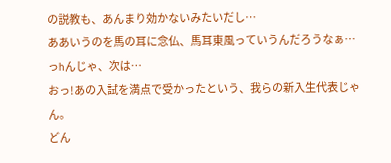の説教も、あんまり効かないみたいだし…
ああいうのを馬の耳に念仏、馬耳東風っていうんだろうなぁ…
っhんじゃ、次は…
おっ!あの入試を満点で受かったという、我らの新入生代表じゃん。
どん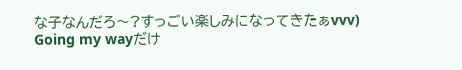な子なんだろ〜?すっごい楽しみになってきたぁvvv)
Going my wayだけ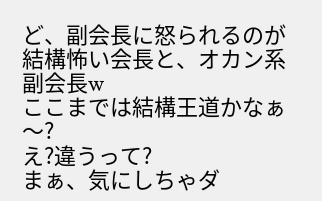ど、副会長に怒られるのが結構怖い会長と、オカン系副会長w
ここまでは結構王道かなぁ〜?
え?違うって?
まぁ、気にしちゃダ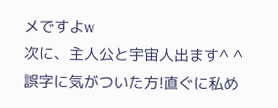メですよw
次に、主人公と宇宙人出ます^ ^
誤字に気がついた方!直ぐに私め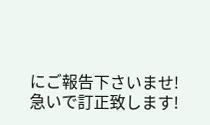にご報告下さいませ!
急いで訂正致します!